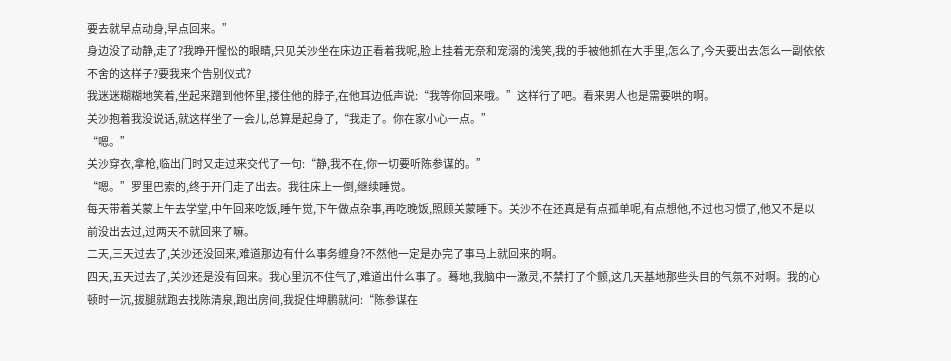要去就早点动身,早点回来。”
身边没了动静,走了?我睁开惺忪的眼睛,只见关沙坐在床边正看着我呢,脸上挂着无奈和宠溺的浅笑,我的手被他抓在大手里,怎么了,今天要出去怎么一副依依不舍的这样子?要我来个告别仪式?
我迷迷糊糊地笑着,坐起来蹭到他怀里,搂住他的脖子,在他耳边低声说:“我等你回来哦。”这样行了吧。看来男人也是需要哄的啊。
关沙抱着我没说话,就这样坐了一会儿,总算是起身了,“我走了。你在家小心一点。”
“嗯。”
关沙穿衣,拿枪,临出门时又走过来交代了一句:“静,我不在,你一切要听陈参谋的。”
“嗯。”罗里巴索的,终于开门走了出去。我往床上一倒,继续睡觉。
每天带着关蒙上午去学堂,中午回来吃饭,睡午觉,下午做点杂事,再吃晚饭,照顾关蒙睡下。关沙不在还真是有点孤单呢,有点想他,不过也习惯了,他又不是以前没出去过,过两天不就回来了嘛。
二天,三天过去了,关沙还没回来,难道那边有什么事务缠身?不然他一定是办完了事马上就回来的啊。
四天,五天过去了,关沙还是没有回来。我心里沉不住气了,难道出什么事了。蓦地,我脑中一激灵,不禁打了个颤,这几天基地那些头目的气氛不对啊。我的心顿时一沉,拔腿就跑去找陈清泉,跑出房间,我捉住坤鹏就问:“陈参谋在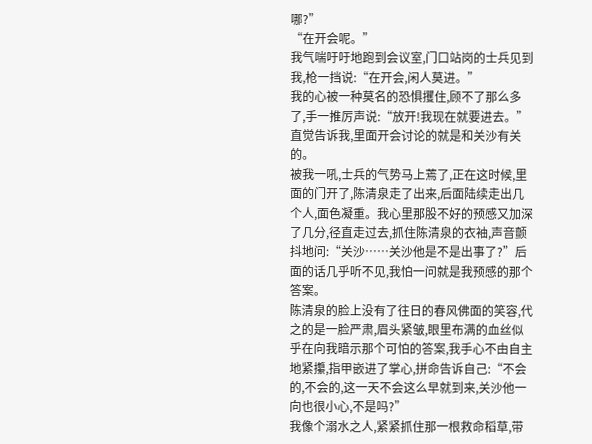哪?”
“在开会呢。”
我气喘吁吁地跑到会议室,门口站岗的士兵见到我,枪一挡说:“在开会,闲人莫进。”
我的心被一种莫名的恐惧攫住,顾不了那么多了,手一推厉声说:“放开!我现在就要进去。”直觉告诉我,里面开会讨论的就是和关沙有关的。
被我一吼,士兵的气势马上蔫了,正在这时候,里面的门开了,陈清泉走了出来,后面陆续走出几个人,面色凝重。我心里那股不好的预感又加深了几分,径直走过去,抓住陈清泉的衣袖,声音颤抖地问:“关沙……关沙他是不是出事了?”后面的话几乎听不见,我怕一问就是我预感的那个答案。
陈清泉的脸上没有了往日的春风佛面的笑容,代之的是一脸严肃,眉头紧皱,眼里布满的血丝似乎在向我暗示那个可怕的答案,我手心不由自主地紧攥,指甲嵌进了掌心,拼命告诉自己:“不会的,不会的,这一天不会这么早就到来,关沙他一向也很小心,不是吗?”
我像个溺水之人,紧紧抓住那一根救命稻草,带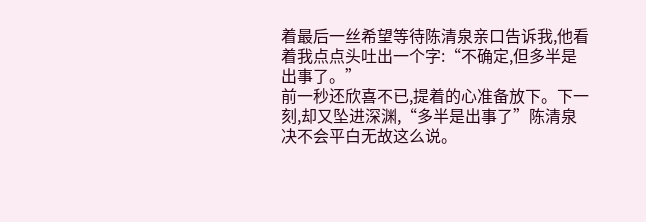着最后一丝希望等待陈清泉亲口告诉我,他看着我点点头吐出一个字:“不确定,但多半是出事了。”
前一秒还欣喜不已,提着的心准备放下。下一刻,却又坠进深渊,“多半是出事了”陈清泉决不会平白无故这么说。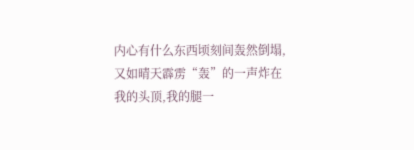内心有什么东西顷刻间轰然倒塌,又如晴天霹雳“轰”的一声炸在我的头顶,我的腿一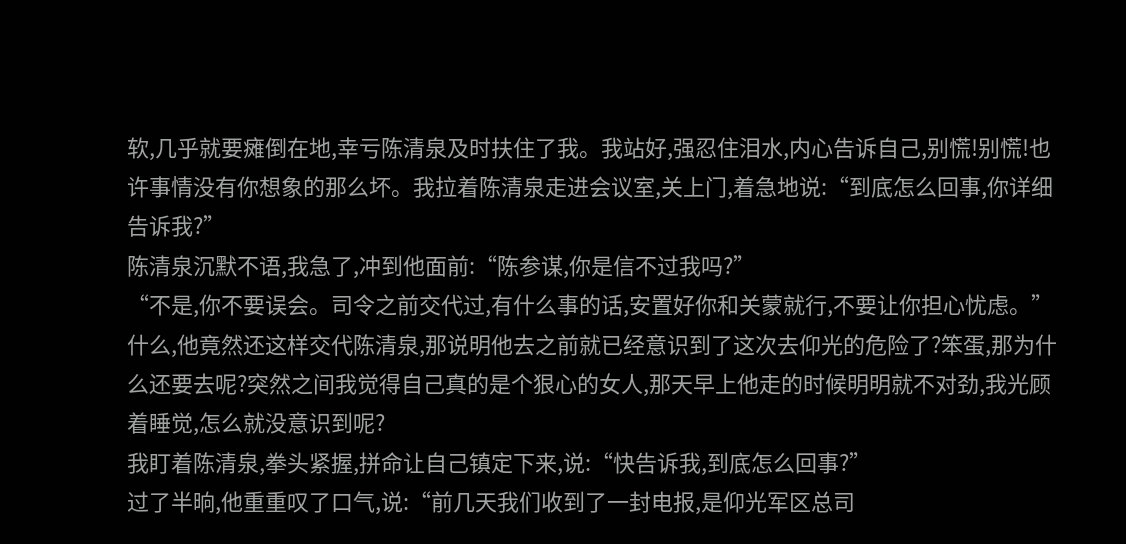软,几乎就要瘫倒在地,幸亏陈清泉及时扶住了我。我站好,强忍住泪水,内心告诉自己,别慌!别慌!也许事情没有你想象的那么坏。我拉着陈清泉走进会议室,关上门,着急地说:“到底怎么回事,你详细告诉我?”
陈清泉沉默不语,我急了,冲到他面前:“陈参谋,你是信不过我吗?”
“不是,你不要误会。司令之前交代过,有什么事的话,安置好你和关蒙就行,不要让你担心忧虑。”
什么,他竟然还这样交代陈清泉,那说明他去之前就已经意识到了这次去仰光的危险了?笨蛋,那为什么还要去呢?突然之间我觉得自己真的是个狠心的女人,那天早上他走的时候明明就不对劲,我光顾着睡觉,怎么就没意识到呢?
我盯着陈清泉,拳头紧握,拼命让自己镇定下来,说:“快告诉我,到底怎么回事?”
过了半晌,他重重叹了口气,说:“前几天我们收到了一封电报,是仰光军区总司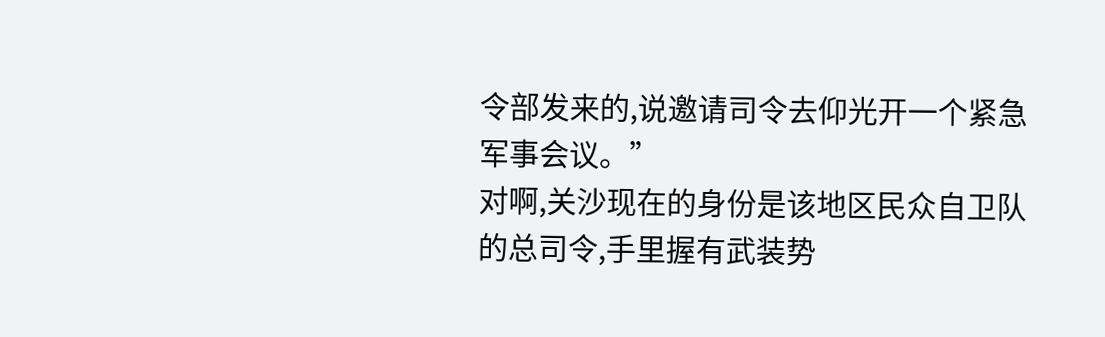令部发来的,说邀请司令去仰光开一个紧急军事会议。”
对啊,关沙现在的身份是该地区民众自卫队的总司令,手里握有武装势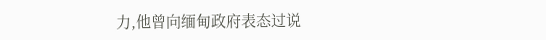力,他曾向缅甸政府表态过说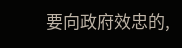要向政府效忠的,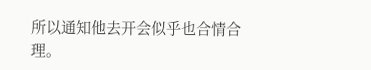所以通知他去开会似乎也合情合理。